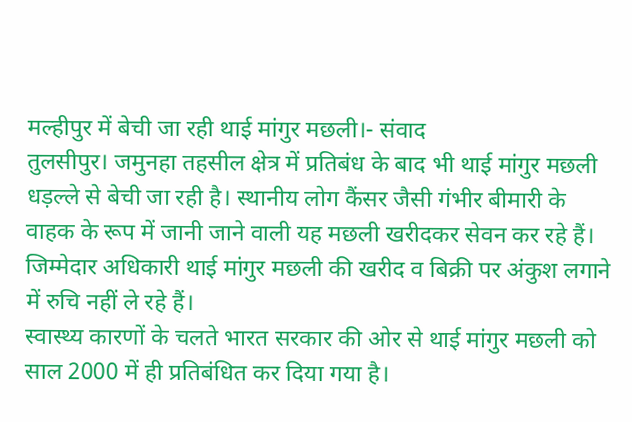मल्हीपुर में बेची जा रही थाई मांगुर मछली।- संवाद
तुलसीपुर। जमुनहा तहसील क्षेत्र में प्रतिबंध के बाद भी थाई मांगुर मछली धड़ल्ले से बेची जा रही है। स्थानीय लोग कैंसर जैसी गंभीर बीमारी के वाहक के रूप में जानी जाने वाली यह मछली खरीदकर सेवन कर रहे हैं। जिम्मेदार अधिकारी थाई मांगुर मछली की खरीद व बिक्री पर अंकुश लगाने में रुचि नहीं ले रहे हैं।
स्वास्थ्य कारणों के चलते भारत सरकार की ओर से थाई मांगुर मछली को साल 2000 में ही प्रतिबंधित कर दिया गया है।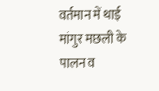वर्तमान में थाई मांगुर मछली के पालन व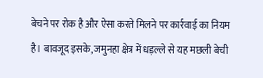बेचने पर रोक है और ऐसा करते मिलने पर कार्रवाई का नियम है। बावजूद इसके, जमुनहा क्षेत्र में धड़ल्ले से यह मछली बेची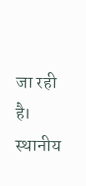जा रही है।
स्थानीय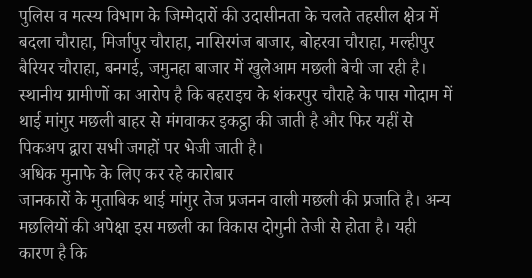पुलिस व मत्स्य विभाग के जिम्मेदारों की उदासीनता के चलते तहसील क्षेत्र में बदला चौराहा, मिर्जापुर चौराहा, नासिरगंज बाजार, बोहरवा चौराहा, मल्हीपुर बैरियर चौराहा, बनगई, जमुनहा बाजार में खुलेआम मछली बेची जा रही है।
स्थानीय ग्रामीणों का आरोप है कि बहराइच के शंकरपुर चौराहे के पास गोदाम में थाई मांगुर मछली बाहर से मंगवाकर इकट्ठा की जाती है और फिर यहीं से पिकअप द्वारा सभी जगहों पर भेजी जाती है।
अधिक मुनाफे के लिए कर रहे कारोबार
जानकारों के मुताबिक थाई मांगुर तेज प्रजनन वाली मछली की प्रजाति है। अन्य मछलियों की अपेक्षा इस मछली का विकास दोगुनी तेजी से होता है। यही कारण है कि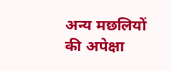अन्य मछलियों की अपेक्षा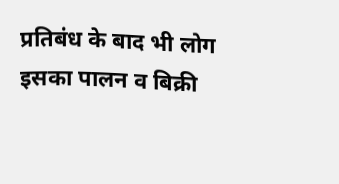प्रतिबंध के बाद भी लोग इसका पालन व बिक्री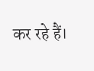कर रहे हैं।